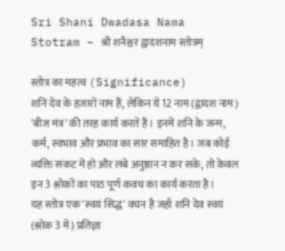Sri Shani Dwadasa Nama Stotram – श्री शनैश्चर द्वादशनाम स्तोत्रम्

स्तोत्र का महत्व (Significance)
शनि देव के हज़ारों नाम हैं, लेकिन ये 12 नाम (द्वादश नाम) 'बीज मंत्र' की तरह कार्य करते हैं। इनमें शनि के जन्म, कर्म, स्वभाव और प्रभाव का सार समाहित है। जब कोई व्यक्ति संकट में हो और लंबे अनुष्ठान न कर सके, तो केवल इन 3 श्लोकों का पाठ पूर्ण कवच का कार्य करता है।
यह स्तोत्र एक 'स्वयं सिद्ध' वचन है जहाँ शनि देव स्वयं (श्लोक 3 में) प्रतिज्ञा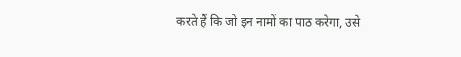करते हैं कि जो इन नामों का पाठ करेगा, उसे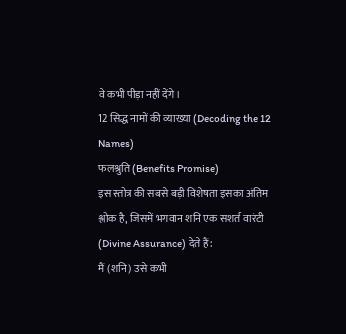वे कभी पीड़ा नहीं देंगे।
12 सिद्ध नामों की व्याख्या (Decoding the 12 Names)
फलश्रुति (Benefits Promise)
इस स्तोत्र की सबसे बड़ी विशेषता इसका अंतिम श्लोक है, जिसमें भगवान शनि एक सशर्त वारंटी (Divine Assurance) देते हैं:
मैं (शनि) उसे कभी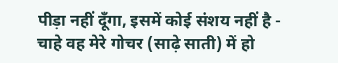पीड़ा नहीं दूँगा, इसमें कोई संशय नहीं है - चाहे वह मेरे गोचर (साढ़े साती) में हो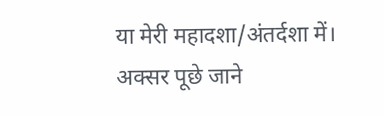या मेरी महादशा/अंतर्दशा में।
अक्सर पूछे जाने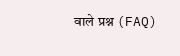वाले प्रश्न (FAQ)